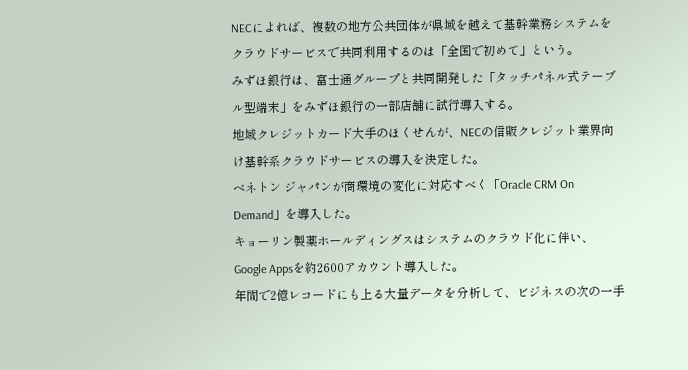NECによれば、複数の地方公共団体が県域を越えて基幹業務システムをクラウドサービスで共同利用するのは「全国で初めて」という。
みずほ銀行は、富士通グループと共同開発した「タッチパネル式テーブル型端末」をみずほ銀行の一部店舗に試行導入する。
地域クレジットカード大手のほくせんが、NECの信販クレジット業界向け基幹系クラウドサービスの導入を決定した。
ベネトン ジャパンが商環境の変化に対応すべく「Oracle CRM On Demand」を導入した。
キョーリン製薬ホールディングスはシステムのクラウド化に伴い、Google Appsを約2600アカウント導入した。
年間で2億レコードにも上る大量データを分析して、ビジネスの次の一手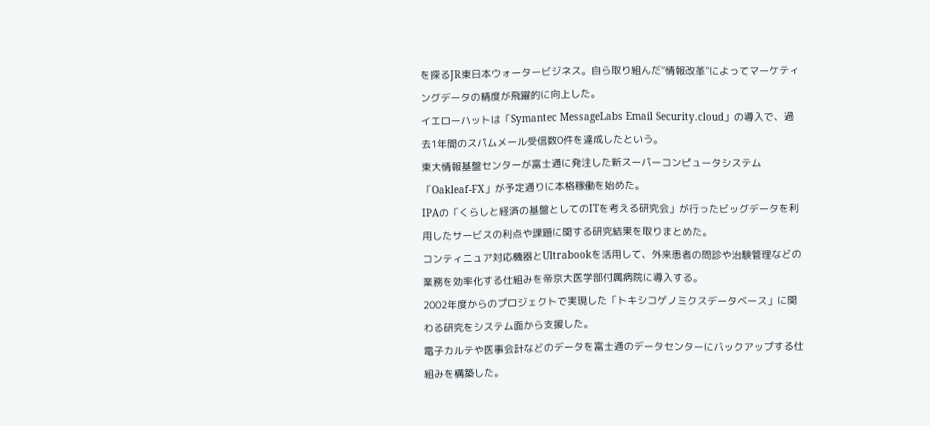を探るJR東日本ウォータービジネス。自ら取り組んだ“情報改革”によってマーケティングデータの精度が飛躍的に向上した。
イエローハットは「Symantec MessageLabs Email Security.cloud」の導入で、過去1年間のスパムメール受信数0件を達成したという。
東大情報基盤センターが富士通に発注した新スーパーコンピュータシステム「Oakleaf-FX」が予定通りに本格稼働を始めた。
IPAの「くらしと経済の基盤としてのITを考える研究会」が行ったビッグデータを利用したサービスの利点や課題に関する研究結果を取りまとめた。
コンティニュア対応機器とUltrabookを活用して、外来患者の問診や治験管理などの業務を効率化する仕組みを帝京大医学部付属病院に導入する。
2002年度からのプロジェクトで実現した「トキシコゲノミクスデータベース」に関わる研究をシステム面から支援した。
電子カルテや医事会計などのデータを富士通のデータセンターにバックアップする仕組みを構築した。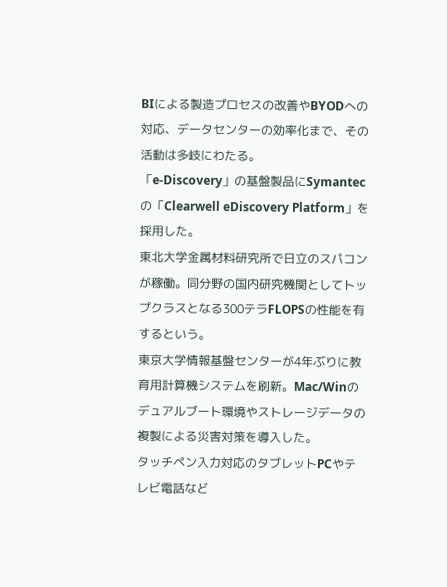BIによる製造プロセスの改善やBYODへの対応、データセンターの効率化まで、その活動は多岐にわたる。
「e-Discovery」の基盤製品にSymantecの「Clearwell eDiscovery Platform」を採用した。
東北大学金属材料研究所で日立のスパコンが稼働。同分野の国内研究機関としてトップクラスとなる300テラFLOPSの性能を有するという。
東京大学情報基盤センターが4年ぶりに教育用計算機システムを刷新。Mac/Winのデュアルブート環境やストレージデータの複製による災害対策を導入した。
タッチペン入力対応のタブレットPCやテレビ電話など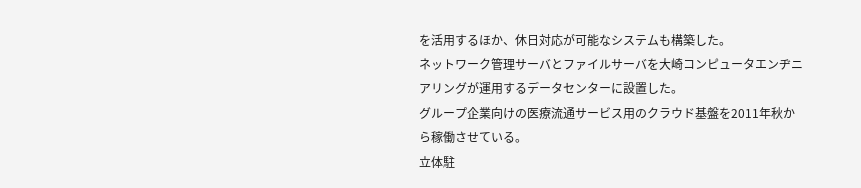を活用するほか、休日対応が可能なシステムも構築した。
ネットワーク管理サーバとファイルサーバを大崎コンピュータエンヂニアリングが運用するデータセンターに設置した。
グループ企業向けの医療流通サービス用のクラウド基盤を2011年秋から稼働させている。
立体駐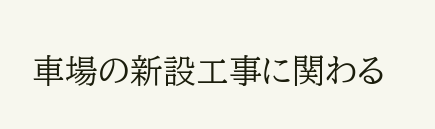車場の新設工事に関わる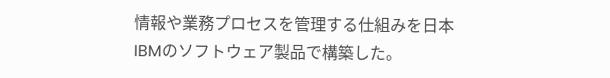情報や業務プロセスを管理する仕組みを日本IBMのソフトウェア製品で構築した。